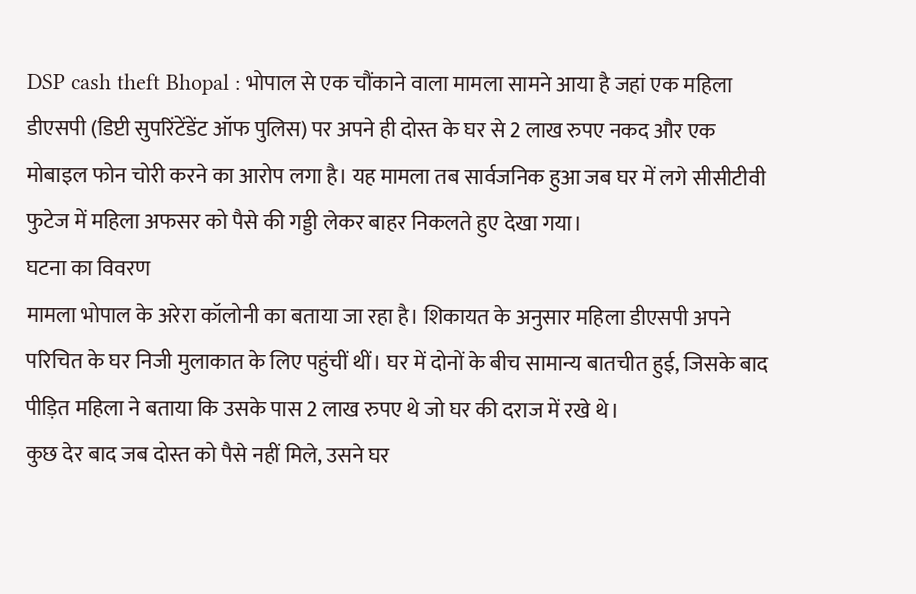DSP cash theft Bhopal : भोपाल से एक चौंकाने वाला मामला सामने आया है जहां एक महिला डीएसपी (डिप्टी सुपरिंटेंडेंट ऑफ पुलिस) पर अपने ही दोस्त के घर से 2 लाख रुपए नकद और एक मोबाइल फोन चोरी करने का आरोप लगा है। यह मामला तब सार्वजनिक हुआ जब घर में लगे सीसीटीवी फुटेज में महिला अफसर को पैसे की गड्डी लेकर बाहर निकलते हुए देखा गया।
घटना का विवरण
मामला भोपाल के अरेरा कॉलोनी का बताया जा रहा है। शिकायत के अनुसार महिला डीएसपी अपने परिचित के घर निजी मुलाकात के लिए पहुंचीं थीं। घर में दोनों के बीच सामान्य बातचीत हुई, जिसके बाद पीड़ित महिला ने बताया कि उसके पास 2 लाख रुपए थे जो घर की दराज में रखे थे।
कुछ देर बाद जब दोस्त को पैसे नहीं मिले, उसने घर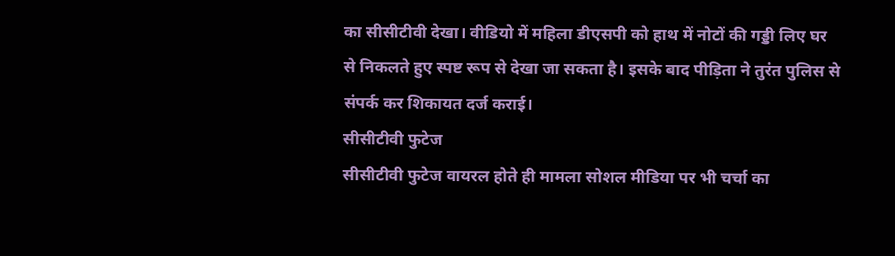का सीसीटीवी देखा। वीडियो में महिला डीएसपी को हाथ में नोटों की गड्डी लिए घर से निकलते हुए स्पष्ट रूप से देखा जा सकता है। इसके बाद पीड़िता ने तुरंत पुलिस से संपर्क कर शिकायत दर्ज कराई।
सीसीटीवी फुटेज
सीसीटीवी फुटेज वायरल होते ही मामला सोशल मीडिया पर भी चर्चा का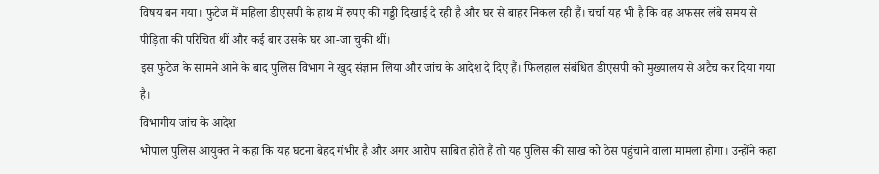विषय बन गया। फुटेज में महिला डीएसपी के हाथ में रुपए की गड्डी दिखाई दे रही है और घर से बाहर निकल रही हैं। चर्चा यह भी है कि वह अफसर लंबे समय से पीड़िता की परिचित थीं और कई बार उसके घर आ-जा चुकी थीं।
इस फुटेज के सामने आने के बाद पुलिस विभाग ने खुद संज्ञान लिया और जांच के आदेश दे दिए हैं। फिलहाल संबंधित डीएसपी को मुख्यालय से अटैच कर दिया गया है।
विभागीय जांच के आदेश
भोपाल पुलिस आयुक्त ने कहा कि यह घटना बेहद गंभीर है और अगर आरोप साबित होते हैं तो यह पुलिस की साख को ठेस पहुंचाने वाला मामला होगा। उन्होंने कहा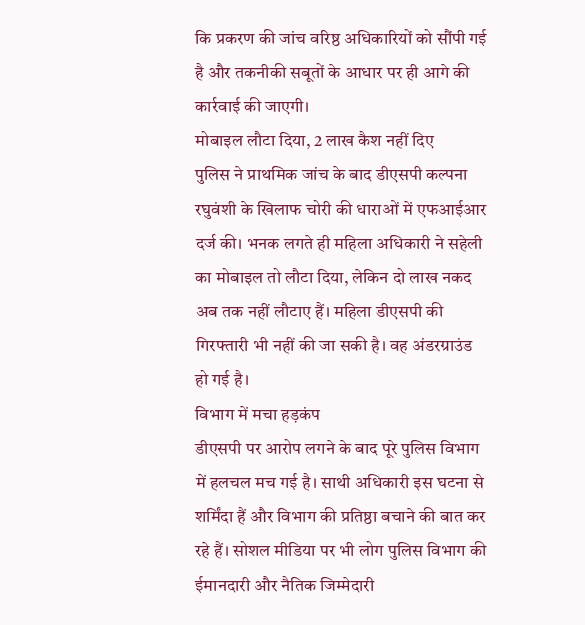कि प्रकरण की जांच वरिष्ठ अधिकारियों को सौंपी गई है और तकनीकी सबूतों के आधार पर ही आगे की कार्रवाई की जाएगी।
मोबाइल लौटा दिया, 2 लाख कैश नहीं दिए
पुलिस ने प्राथमिक जांच के बाद डीएसपी कल्पना रघुवंशी के खिलाफ चोरी की धाराओं में एफआईआर दर्ज की। भनक लगते ही महिला अधिकारी ने सहेली का मोबाइल तो लौटा दिया, लेकिन दो लाख नकद अब तक नहीं लौटाए हैं। महिला डीएसपी की गिरफ्तारी भी नहीं की जा सकी है। वह अंडरग्राउंड हो गई है।
विभाग में मचा हड़कंप
डीएसपी पर आरोप लगने के बाद पूरे पुलिस विभाग में हलचल मच गई है। साथी अधिकारी इस घटना से शर्मिंदा हैं और विभाग की प्रतिष्ठा बचाने की बात कर रहे हैं। सोशल मीडिया पर भी लोग पुलिस विभाग की ईमानदारी और नैतिक जिम्मेदारी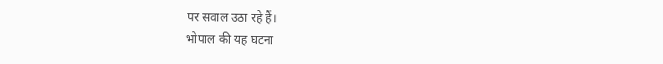पर सवाल उठा रहे हैं।
भोपाल की यह घटना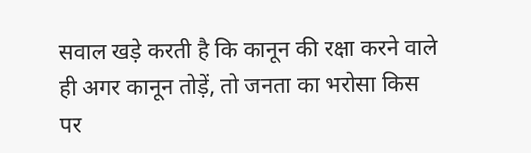सवाल खड़े करती है कि कानून की रक्षा करने वाले ही अगर कानून तोड़ें, तो जनता का भरोसा किस पर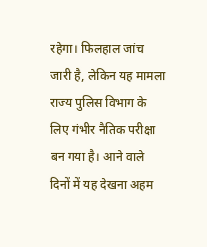रहेगा। फिलहाल जांच जारी है, लेकिन यह मामला राज्य पुलिस विभाग के लिए गंभीर नैतिक परीक्षा बन गया है। आने वाले दिनों में यह देखना अहम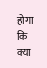होगा कि क्या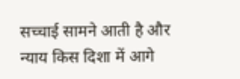सच्चाई सामने आती है और न्याय किस दिशा में आगे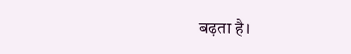बढ़ता है।